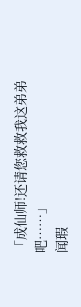「成仙师!还请您救救我这弟弟吧……」
闻瑕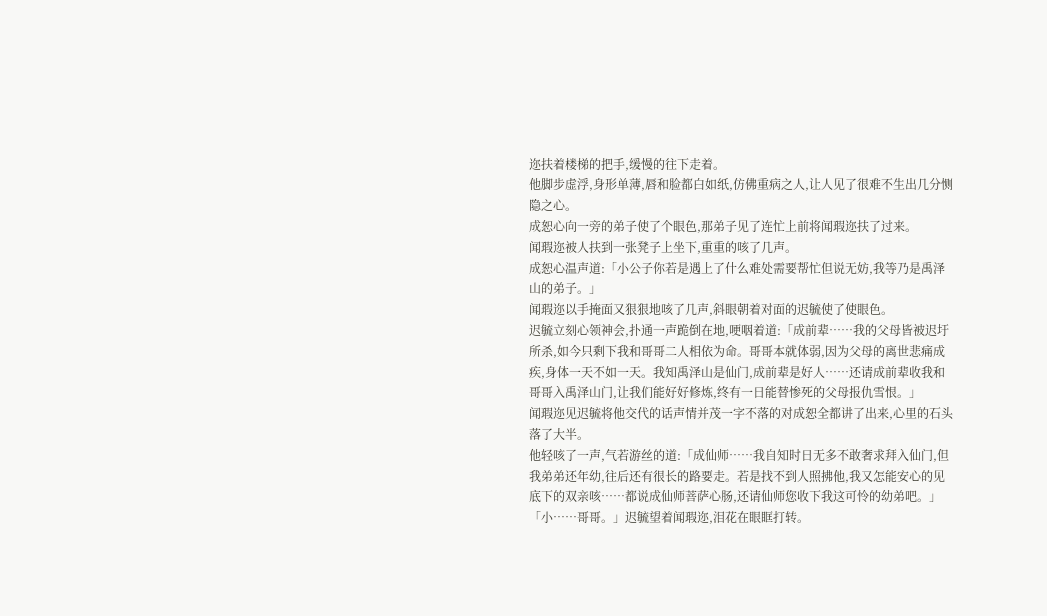迩扶着楼梯的把手,缓慢的往下走着。
他脚步虚浮,身形单薄,唇和脸都白如纸,仿佛重病之人,让人见了很难不生出几分恻隐之心。
成恕心向一旁的弟子使了个眼色,那弟子见了连忙上前将闻瑕迩扶了过来。
闻瑕迩被人扶到一张凳子上坐下,重重的咳了几声。
成恕心温声道:「小公子你若是遇上了什么难处需要帮忙但说无妨,我等乃是禹泽山的弟子。」
闻瑕迩以手掩面又狠狠地咳了几声,斜眼朝着对面的迟毓使了使眼色。
迟毓立刻心领神会,扑通一声跪倒在地,哽咽着道:「成前辈……我的父母皆被迟圩所杀,如今只剩下我和哥哥二人相依为命。哥哥本就体弱,因为父母的离世悲痛成疾,身体一天不如一天。我知禹泽山是仙门,成前辈是好人……还请成前辈收我和哥哥入禹泽山门,让我们能好好修炼,终有一日能替惨死的父母报仇雪恨。」
闻瑕迩见迟毓将他交代的话声情并茂一字不落的对成恕全都讲了出来,心里的石头落了大半。
他轻咳了一声,气若游丝的道:「成仙师……我自知时日无多不敢奢求拜入仙门,但我弟弟还年幼,往后还有很长的路要走。若是找不到人照拂他,我又怎能安心的见底下的双亲咳……都说成仙师菩萨心肠,还请仙师您收下我这可怜的幼弟吧。」
「小……哥哥。」迟毓望着闻瑕迩,泪花在眼眶打转。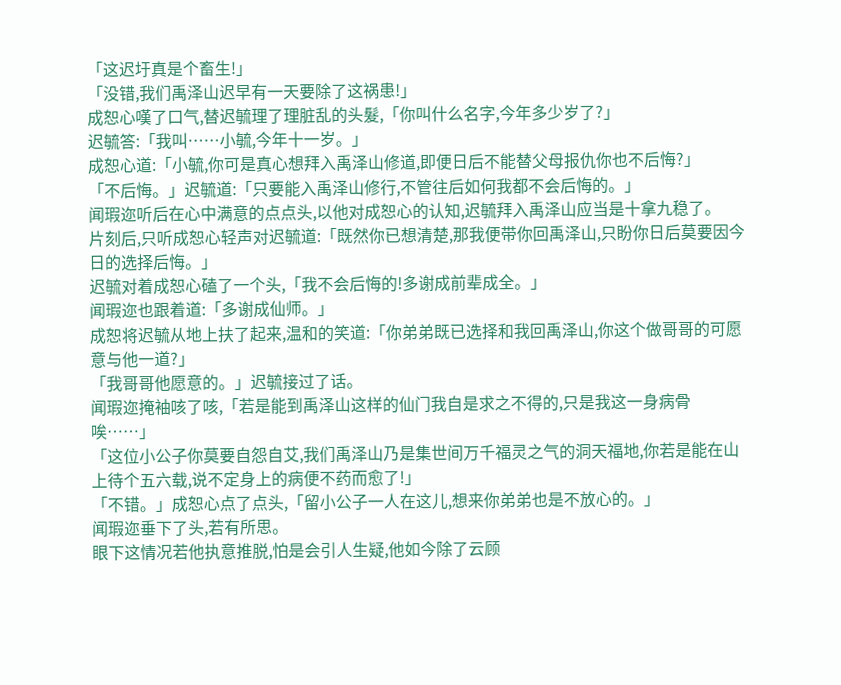「这迟圩真是个畜生!」
「没错,我们禹泽山迟早有一天要除了这祸患!」
成恕心嘆了口气,替迟毓理了理脏乱的头髮,「你叫什么名字,今年多少岁了?」
迟毓答:「我叫……小毓,今年十一岁。」
成恕心道:「小毓,你可是真心想拜入禹泽山修道,即便日后不能替父母报仇你也不后悔?」
「不后悔。」迟毓道:「只要能入禹泽山修行,不管往后如何我都不会后悔的。」
闻瑕迩听后在心中满意的点点头,以他对成恕心的认知,迟毓拜入禹泽山应当是十拿九稳了。
片刻后,只听成恕心轻声对迟毓道:「既然你已想清楚,那我便带你回禹泽山,只盼你日后莫要因今日的选择后悔。」
迟毓对着成恕心磕了一个头,「我不会后悔的!多谢成前辈成全。」
闻瑕迩也跟着道:「多谢成仙师。」
成恕将迟毓从地上扶了起来,温和的笑道:「你弟弟既已选择和我回禹泽山,你这个做哥哥的可愿意与他一道?」
「我哥哥他愿意的。」迟毓接过了话。
闻瑕迩掩袖咳了咳,「若是能到禹泽山这样的仙门我自是求之不得的,只是我这一身病骨唉……」
「这位小公子你莫要自怨自艾,我们禹泽山乃是集世间万千福灵之气的洞天福地,你若是能在山上待个五六载,说不定身上的病便不药而愈了!」
「不错。」成恕心点了点头,「留小公子一人在这儿,想来你弟弟也是不放心的。」
闻瑕迩垂下了头,若有所思。
眼下这情况若他执意推脱,怕是会引人生疑,他如今除了云顾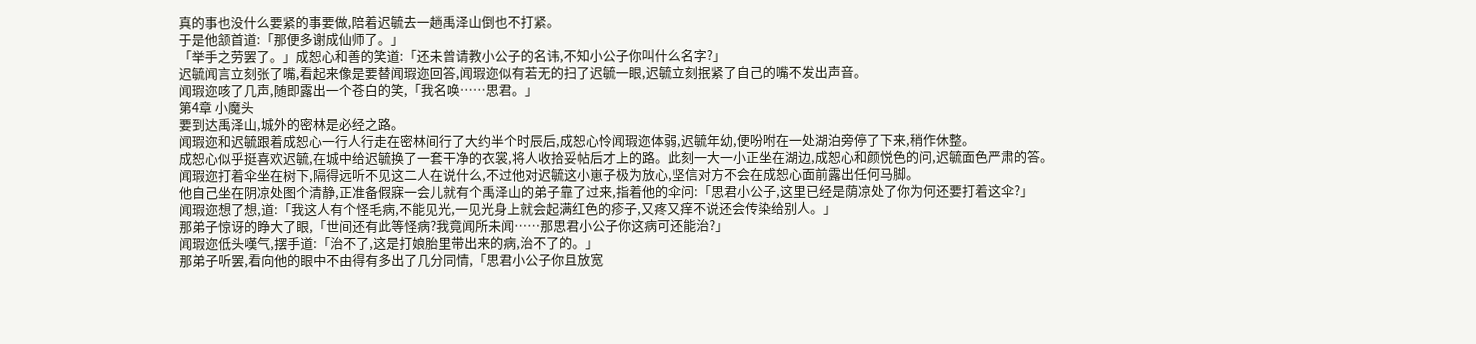真的事也没什么要紧的事要做,陪着迟毓去一趟禹泽山倒也不打紧。
于是他颔首道:「那便多谢成仙师了。」
「举手之劳罢了。」成恕心和善的笑道:「还未曾请教小公子的名讳,不知小公子你叫什么名字?」
迟毓闻言立刻张了嘴,看起来像是要替闻瑕迩回答,闻瑕迩似有若无的扫了迟毓一眼,迟毓立刻抿紧了自己的嘴不发出声音。
闻瑕迩咳了几声,随即露出一个苍白的笑,「我名唤……思君。」
第4章 小魔头
要到达禹泽山,城外的密林是必经之路。
闻瑕迩和迟毓跟着成恕心一行人行走在密林间行了大约半个时辰后,成恕心怜闻瑕迩体弱,迟毓年幼,便吩咐在一处湖泊旁停了下来,稍作休整。
成恕心似乎挺喜欢迟毓,在城中给迟毓换了一套干净的衣裳,将人收拾妥帖后才上的路。此刻一大一小正坐在湖边,成恕心和颜悦色的问,迟毓面色严肃的答。
闻瑕迩打着伞坐在树下,隔得远听不见这二人在说什么,不过他对迟毓这小崽子极为放心,坚信对方不会在成恕心面前露出任何马脚。
他自己坐在阴凉处图个清静,正准备假寐一会儿就有个禹泽山的弟子靠了过来,指着他的伞问:「思君小公子,这里已经是荫凉处了你为何还要打着这伞?」
闻瑕迩想了想,道:「我这人有个怪毛病,不能见光,一见光身上就会起满红色的疹子,又疼又痒不说还会传染给别人。」
那弟子惊讶的睁大了眼,「世间还有此等怪病?我竟闻所未闻……那思君小公子你这病可还能治?」
闻瑕迩低头嘆气,摆手道:「治不了,这是打娘胎里带出来的病,治不了的。」
那弟子听罢,看向他的眼中不由得有多出了几分同情,「思君小公子你且放宽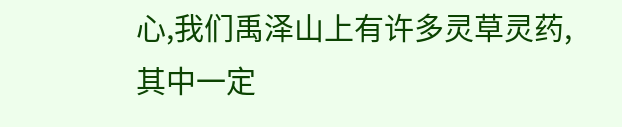心,我们禹泽山上有许多灵草灵药,其中一定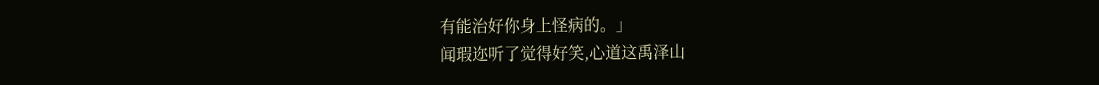有能治好你身上怪病的。」
闻瑕迩听了觉得好笑,心道这禹泽山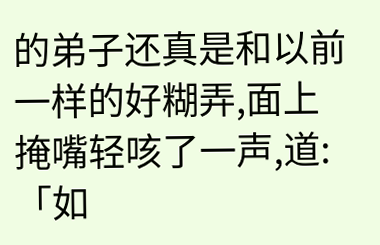的弟子还真是和以前一样的好糊弄,面上掩嘴轻咳了一声,道:「如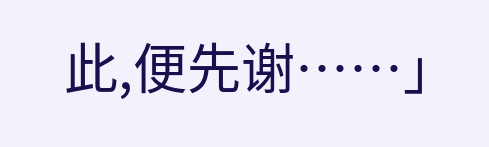此,便先谢……」